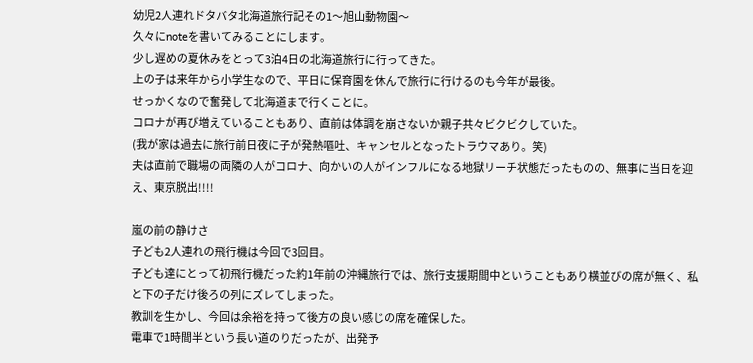幼児2人連れドタバタ北海道旅行記その1〜旭山動物園〜
久々にnoteを書いてみることにします。
少し遅めの夏休みをとって3泊4日の北海道旅行に行ってきた。
上の子は来年から小学生なので、平日に保育園を休んで旅行に行けるのも今年が最後。
せっかくなので奮発して北海道まで行くことに。
コロナが再び増えていることもあり、直前は体調を崩さないか親子共々ビクビクしていた。
(我が家は過去に旅行前日夜に子が発熱嘔吐、キャンセルとなったトラウマあり。笑)
夫は直前で職場の両隣の人がコロナ、向かいの人がインフルになる地獄リーチ状態だったものの、無事に当日を迎え、東京脱出!!!!

嵐の前の静けさ
子ども2人連れの飛行機は今回で3回目。
子ども達にとって初飛行機だった約1年前の沖縄旅行では、旅行支援期間中ということもあり横並びの席が無く、私と下の子だけ後ろの列にズレてしまった。
教訓を生かし、今回は余裕を持って後方の良い感じの席を確保した。
電車で1時間半という長い道のりだったが、出発予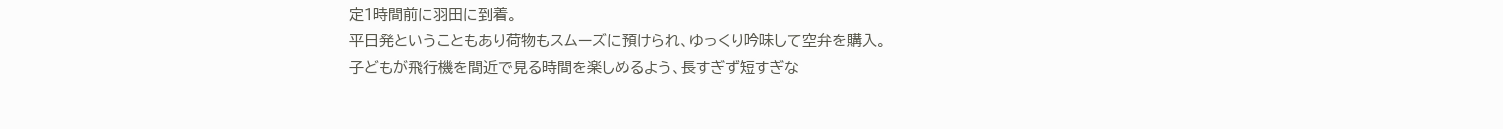定1時間前に羽田に到着。
平日発ということもあり荷物もスムーズに預けられ、ゆっくり吟味して空弁を購入。
子どもが飛行機を間近で見る時間を楽しめるよう、長すぎず短すぎな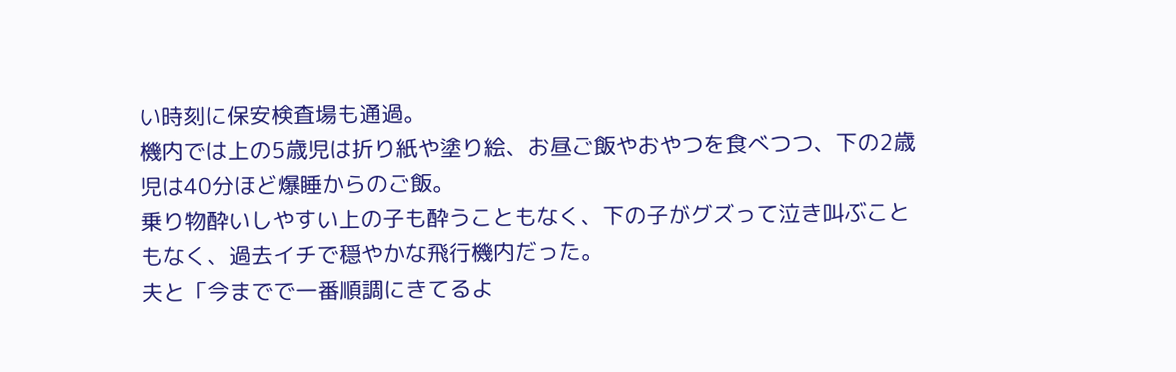い時刻に保安検査場も通過。
機内では上の5歳児は折り紙や塗り絵、お昼ご飯やおやつを食べつつ、下の2歳児は40分ほど爆睡からのご飯。
乗り物酔いしやすい上の子も酔うこともなく、下の子がグズって泣き叫ぶこともなく、過去イチで穏やかな飛行機内だった。
夫と「今までで一番順調にきてるよ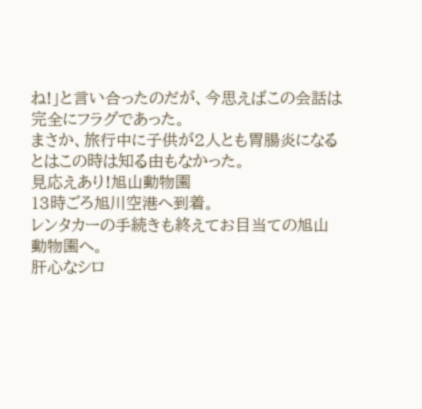ね!」と言い合ったのだが、今思えばこの会話は完全にフラグであった。
まさか、旅行中に子供が2人とも胃腸炎になるとはこの時は知る由もなかった。
見応えあり!旭山動物園
13時ごろ旭川空港へ到着。
レンタカーの手続きも終えてお目当ての旭山動物園へ。
肝心なシロ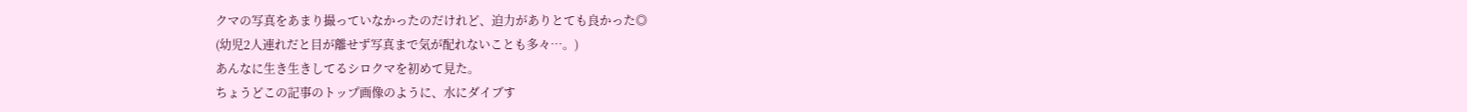クマの写真をあまり撮っていなかったのだけれど、迫力がありとても良かった◎
(幼児2人連れだと目が離せず写真まで気が配れないことも多々…。)
あんなに生き生きしてるシロクマを初めて見た。
ちょうどこの記事のトップ画像のように、水にダイブす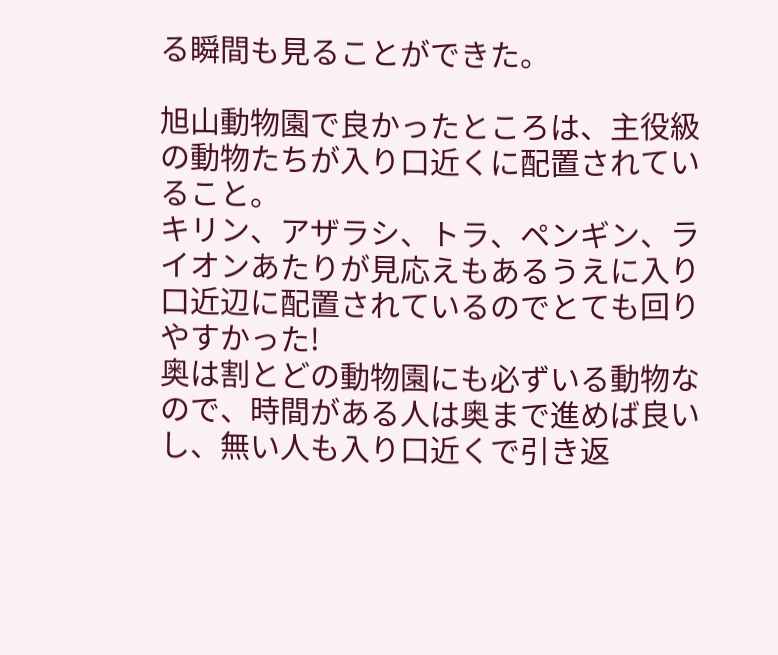る瞬間も見ることができた。

旭山動物園で良かったところは、主役級の動物たちが入り口近くに配置されていること。
キリン、アザラシ、トラ、ペンギン、ライオンあたりが見応えもあるうえに入り口近辺に配置されているのでとても回りやすかった!
奥は割とどの動物園にも必ずいる動物なので、時間がある人は奥まで進めば良いし、無い人も入り口近くで引き返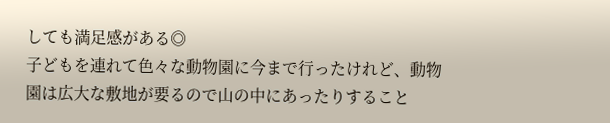しても満足感がある◎
子どもを連れて色々な動物園に今まで行ったけれど、動物園は広大な敷地が要るので山の中にあったりすること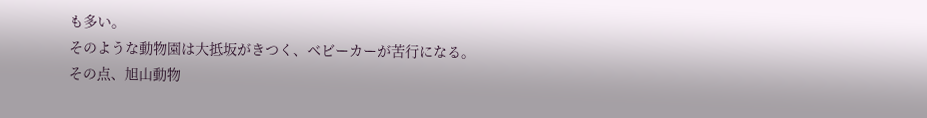も多い。
そのような動物園は大抵坂がきつく、ベビーカーが苦行になる。
その点、旭山動物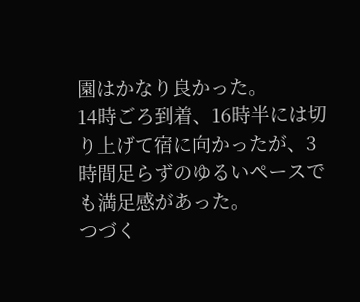園はかなり良かった。
14時ごろ到着、16時半には切り上げて宿に向かったが、3時間足らずのゆるいペースでも満足感があった。
つづく